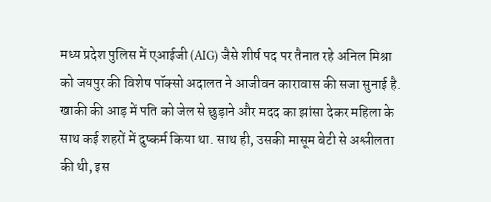मध्य प्रदेश पुलिस में एआईजी (AIG) जैसे शीर्ष पद पर तैनात रहे अनिल मिश्रा को जयपुर की विशेष पॉक्सो अदालत ने आजीवन कारावास की सजा सुनाई है. खाकी की आड़ में पति को जेल से छुड़ाने और मदद का झांसा देकर महिला के साथ कई शहरों में दुष्कर्म किया था. साथ ही, उसकी मासूम बेटी से अश्लीलता की थी, इस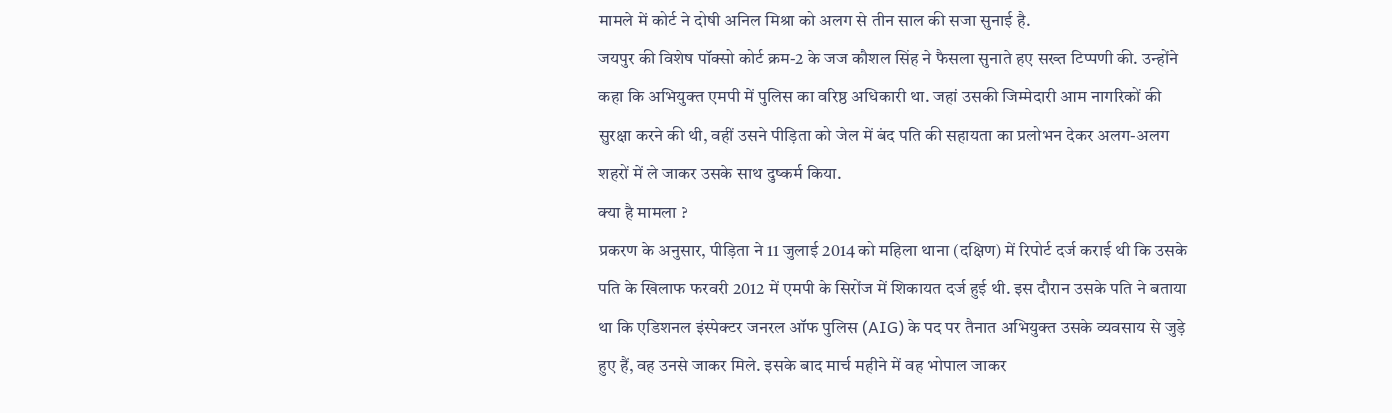मामले में कोर्ट ने दोषी अनिल मिश्रा को अलग से तीन साल की सजा सुनाई है.
जयपुर की विशेष पॉक्सो कोर्ट क्रम-2 के जज कौशल सिंह ने फैसला सुनाते हए सख्त टिप्पणी की. उन्होंने कहा कि अभियुक्त एमपी में पुलिस का वरिष्ठ अधिकारी था. जहां उसकी जिम्मेदारी आम नागरिकों की सुरक्षा करने की थी, वहीं उसने पीड़िता को जेल में बंद पति की सहायता का प्रलोभन देकर अलग-अलग शहरों में ले जाकर उसके साथ दुष्कर्म किया.
क्या है मामला ?
प्रकरण के अनुसार, पीड़िता ने 11 जुलाई 2014 को महिला थाना (दक्षिण) में रिपोर्ट दर्ज कराई थी कि उसके पति के खिलाफ फरवरी 2012 में एमपी के सिरोंज में शिकायत दर्ज हुई थी. इस दौरान उसके पति ने बताया था कि एडिशनल इंस्पेक्टर जनरल ऑफ पुलिस (AIG) के पद पर तैनात अभियुक्त उसके व्यवसाय से जुड़े हुए हैं, वह उनसे जाकर मिले. इसके बाद मार्च महीने में वह भोपाल जाकर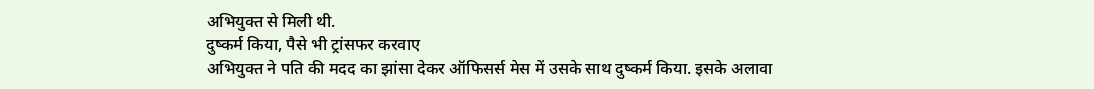अभियुक्त से मिली थी.
दुष्कर्म किया, पैसे भी ट्रांसफर करवाए
अभियुक्त ने पति की मदद का झांसा देकर ऑफिसर्स मेस में उसके साथ दुष्कर्म किया. इसके अलावा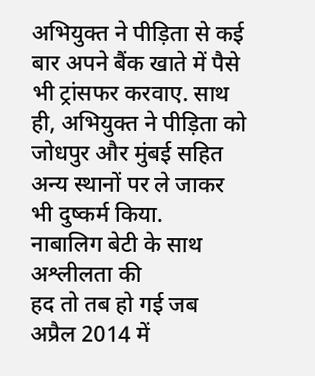अभियुक्त ने पीड़िता से कई बार अपने बैंक खाते में पैसे भी ट्रांसफर करवाए. साथ ही, अभियुक्त ने पीड़िता को जोधपुर और मुंबई सहित अन्य स्थानों पर ले जाकर भी दुष्कर्म किया.
नाबालिग बेटी के साथ अश्लीलता की
हद तो तब हो गई जब अप्रैल 2014 में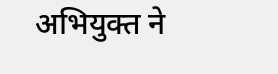अभियुक्त ने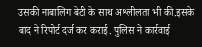उसकी नाबालिग बेटी के साथ अश्लीलता भी की.इसके बाद ने रिपोर्ट दर्ज कर कराई. पुलिस ने कार्रवाई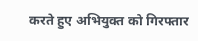करते हुए अभियुक्त को गिरफ्तार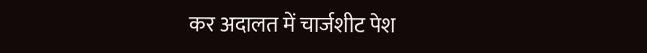कर अदालत में चार्जशीट पेश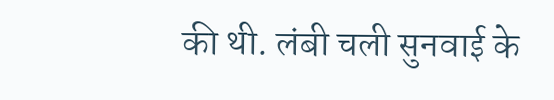की थी. लंबी चली सुनवाई के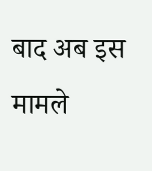बाद अब इस मामले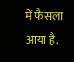में फैसला आया है.